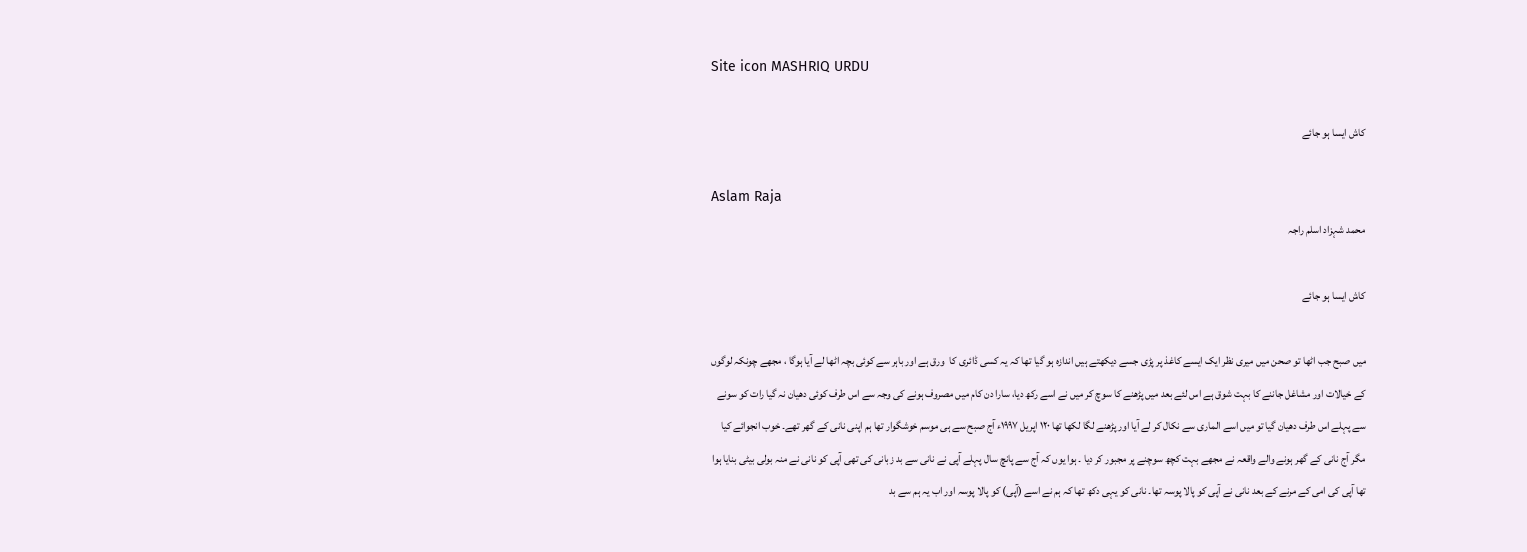Site icon MASHRIQ URDU

کاش ایسا ہو جائے

Aslam Raja
محمد شہزاد اسلم راجہ

کاش ایسا ہو جائے

میں صبح جب اٹھا تو صحن میں میری نظر ایک ایسے کاغذ پر پڑی جسے دیکھتے ہیں اندازہ ہو گیا تھا کہ یہ کسی ڈائری کا  ورق ہے اور باہر سے کوئی بچہ اٹھا لے آیا ہوگا ، مجھے چونکہ لوگوں کے خیالات اور مشاغل جاننے کا بہت شوق ہے اس لئے بعد میں پڑھنے کا سوچ کر میں نے اسے رکھ دیا، سارا دن کام میں مصروف ہونے کی وجہ سے اس طرف کوئی دھیان نہ گیا رات کو سونے سے پہلے اس طرف دھیان گیا تو میں اسے الماری سے نکال کر لے آیا اور پڑھنے لگا لکھا تھا ۱۲۰ اپریل ۱۹۹۷ء آج صبح سے ہی موسم خوشگوار تھا ہم اپنی نانی کے گھر تھے۔ خوب انجوائے کیا مگر آج نانی کے گھر ہونے والے واقعہ نے مجھے بہت کچھ سوچنے پر مجبور کر دیا ۔ ہوا یوں کہ آج سے پانچ سال پہلے آپی نے نانی سے بد زبانی کی تھی آپی کو نانی نے منہ بولی بیٹی بنایا ہوا تھا آپی کی امی کے مرنے کے بعد نانی نے آپی کو پالا پوسہ تھا۔ نانی کو یہی دکھ تھا کہ ہم نے اسے (آپی) کو پالا پوسہ اور اب یہ ہم سے بد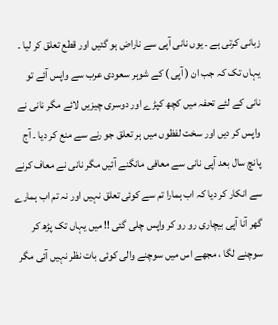زبانی کرتی ہے ۔ یوں نانی آپی سے ناراض ہو گئیں اور قطع تعلق کر لیا ۔ یہاں تک کہ جب ان ( آپی ) کے شوہر سعودی عرب سے واپس آئے تو نانی کے لئے تحفہ میں کچھ کپڑے اور دوسری چیزیں لائے مگر نانی نے واپس کر دیں اور سخت لفظوں میں ہر تعلق جو رنے سے منع کر دیا ۔ آج پانچ سال بعد آپی نانی سے معافی مانگنے آئیں مگر نانی نے معاف کرنے سے انکار کر دیا کہ اب ہمارا تم سے کوئی تعلق نہیں اور نہ تم اب ہمارے گھر آنا آپی بیچاری رو رو کر واپس چلی گئی !! میں یہاں تک پڑھ کر سوچنے لگا ، مجھے اس میں سوچنے والی کوئی بات نظر نہیں آئی مگر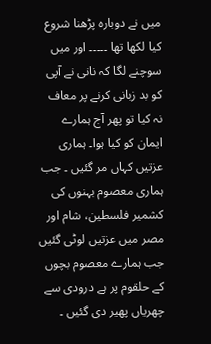میں نے دوبارہ پڑھنا شروع کیا لکھا تھا ۔۔۔۔۔ اور میں سوچنے لگا کہ نانی نے آپی کو بد زبانی کرنے پر معاف نہ کیا تو پھر آج ہمارے ایمان کو کیا ہوا۔ ہماری عزتیں کہاں مر گئیں ۔ جب ہماری معصوم بہنوں کی کشمیر فلسطین، شام اور مصر میں عزتیں لوٹی گئیں جب ہمارے معصوم بچوں کے حلقوم پر ہے درودی سے چھریاں پھیر دی گئیں ۔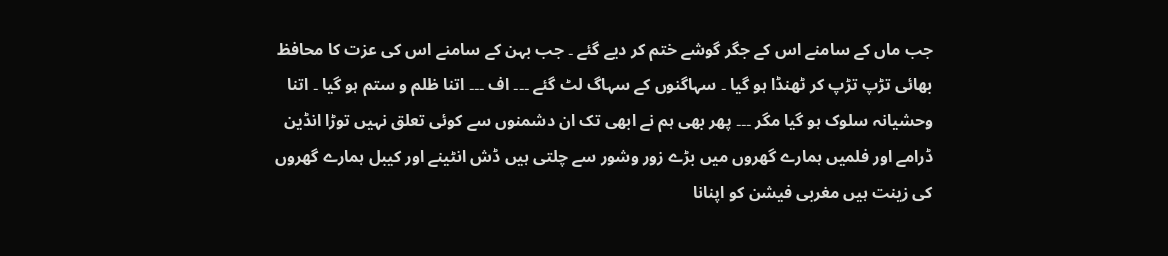جب ماں کے سامنے اس کے جگر گوشے ختم کر دیے گئے ۔ جب بہن کے سامنے اس کی عزت کا محافظ بھائی تڑپ تڑپ کر ٹھنڈا ہو گیا ۔ سہاگنوں کے سہاگ لٹ گئے ۔۔۔ اف ۔۔۔ اتنا ظلم و ستم ہو گیا ۔ اتنا وحشیانہ سلوک ہو گیا مگر ۔۔۔ پھر بھی ہم نے ابھی تک ان دشمنوں سے کوئی تعلق نہیں توڑا انڈین ڈرامے اور فلمیں ہمارے گھروں میں بڑے زور وشور سے چلتی ہیں ڈش انٹینے اور کیبل ہمارے گھروں کی زینت ہیں مغربی فیشن کو اپنانا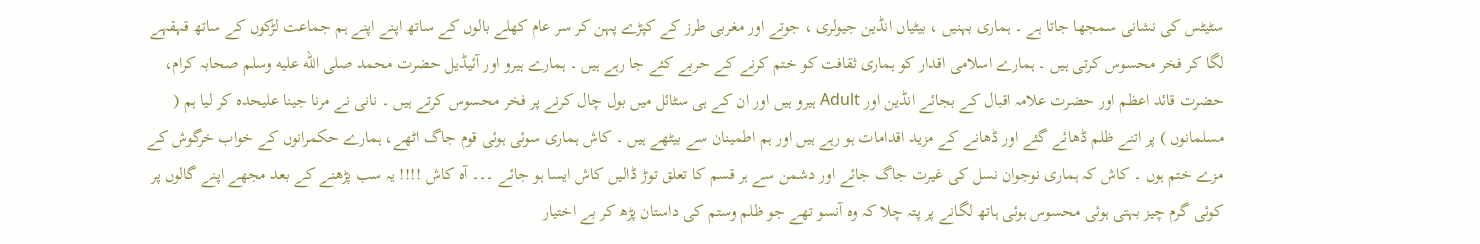سٹیٹس کی نشانی سمجھا جاتا ہے ۔ ہماری بہنیں ، بیٹیاں انڈین جیولری ، جوتے اور مغربی طرز کے کپڑے پہن کر سر عام کھلے بالوں کے ساتھ اپنے اپنے ہم جماعت لڑکوں کے ساتھ قہقہے لگا کر فخر محسوس کرتی ہیں ۔ ہمارے اسلامی اقدار کو ہماری ثقافت کو ختم کرنے کے حربے کئے جا رہے ہیں ۔ ہمارے ہیرو اور آئیڈیل حضرت محمد صلى الله عليه وسلم صحابہ کرام، حضرت قائد اعظم اور حضرت علامہ اقبال کے بجائے انڈین اور Adult ہیرو ہیں اور ان کے ہی سٹائل میں بول چال کرنے پر فخر محسوس کرتے ہیں ۔ نانی نے مرنا جینا علیحدہ کر لیا ہم ( مسلمانوں ) پر اتنے ظلم ڈھائے گئے اور ڈھانے کے مزید اقدامات ہو رہے ہیں اور ہم اطمینان سے بیٹھے ہیں ۔ کاش ہماری سوئی ہوئی قوم جاگ اٹھے، ہمارے حکمرانوں کے خواب خرگوش کے مزے ختم ہوں ۔ کاش کہ ہماری نوجوان نسل کی غیرت جاگ جائے اور دشمن سے ہر قسم کا تعلق توڑ ڈالیں کاش ایسا ہو جائے ۔۔۔ آہ کاش !!!! یہ سب پڑھنے کے بعد مجھے اپنے گالوں پر کوئی گرم چیز بہتی ہوئی محسوس ہوئی ہاتھ لگانے پر پتہ چلا کہ وہ آنسو تھے جو ظلم وستم کی داستان پڑھ کر بے اختیار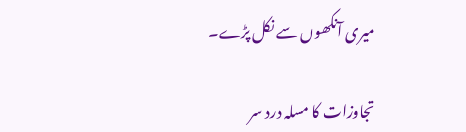میری آنکھوں سے نکل پڑے۔

تجاوزات کا مسلہ درد سر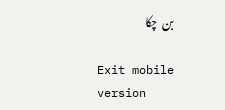بن  چکا

Exit mobile version